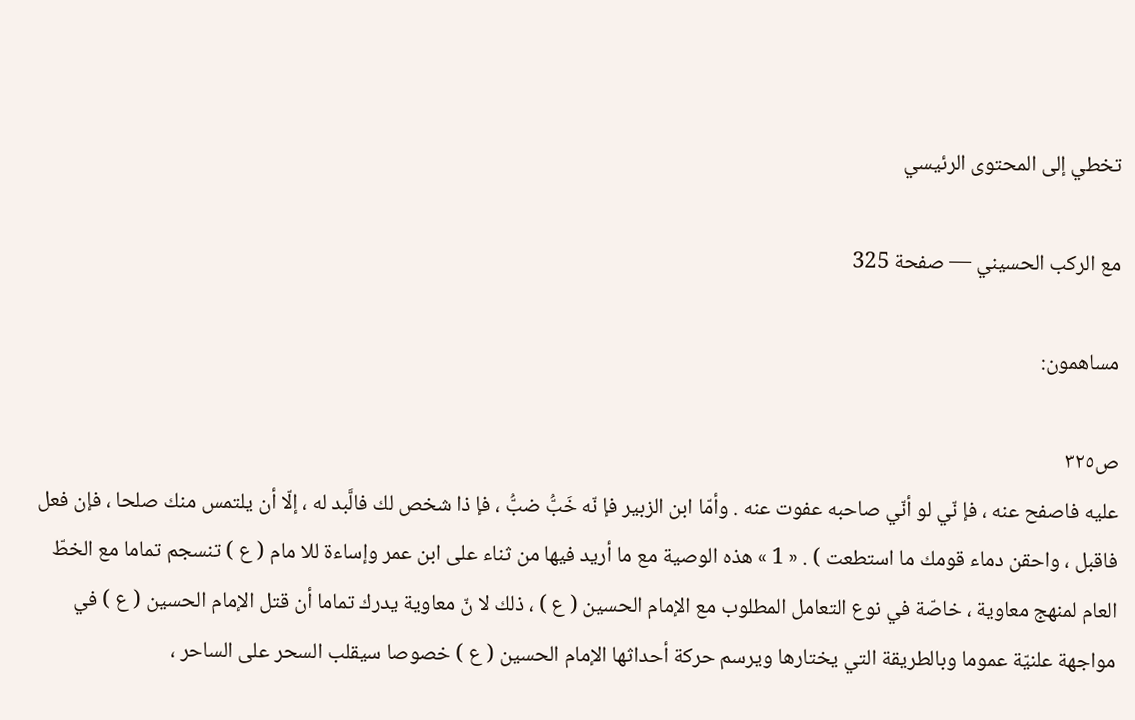تخطي إلى المحتوى الرئيسي

مع الركب الحسيني — صفحة 325

مساهمون:

ص٣٢٥
عليه فاصفح عنه ، فإ نّي لو أنّي صاحبه عفوت عنه . وأمّا ابن الزبير فإ نّه خَبُّ ضبُّ ، فإ ذا شخص لك فالَّبد له ، إلّا أن يلتمس منك صلحا ، فإن فعل فاقبل ، واحقن دماء قومك ما استطعت ) . « 1 » هذه الوصية مع ما أريد فيها من ثناء على ابن عمر وإساءة للا مام ( ع ) تنسجم تماما مع الخطّ العام لمنهج معاوية ، خاصّة في نوع التعامل المطلوب مع الإمام الحسين ( ع ) ، ذلك لا نّ معاوية يدرك تماما أن قتل الإمام الحسين ( ع ) في مواجهة علنيّة عموما وبالطريقة التي يختارها ويرسم حركة أحداثها الإمام الحسين ( ع ) خصوصا سيقلب السحر على الساحر ،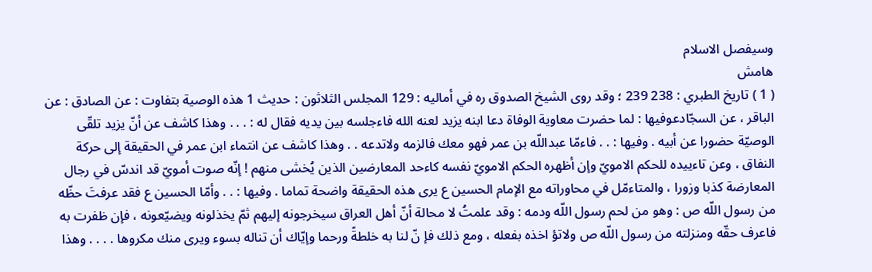وسيفصل الاسلام
هامش
( 1 ) تاريخ الطبري : 238 239 ؛ وقد روى الشيخ الصدوق ره في أماليه : 129 المجلس الثلاثون : حديث 1 هذه الوصية بتفاوت : عن الصادق : عن الباقر ، عن السجّادعوفيها : لما حضرت معاوية الوفاة دعا ابنه يزيد لعنه الله فاءجلسه بين يديه فقال له : . . . وهذا كاشف عن أنّ يزيد تلقّى الوصيّة حضورا عن أبيه . وفيها : . . فاءمّا عبداللّه بن عمر فهو معك فالزمه ولاتدعه . . وهذا كاشف عن انتماء ابن عمر في الحقيقة إلى حركة النفاق ، وعن تاءييده للحكم الامويّ وإن أظهره الحكم الامويّ نفسه كاءحد المعارضين الذين يُخشى منهم ! إنّه صوت أمويّ قد اندسّ في رجال المعارضة كذبا وزورا ، والمتاءمّل في محاوراته مع الإمام الحسين ع يرى هذه الحقيقة واضحة تماما . وفيها : . . وأمّا الحسين ع فقد عرفتَ حظّه من رسول اللّه ص : وهو من لحم رسول اللّه ودمه : وقد علمتُ لا محالة أنّ أهل العراق سيخرجونه إليهم ثمّ يخذلونه ويضيّعونه ، فإن ظفرت به فاعرف حقّه ومنزلته من رسول اللّه ص ولاتؤ اخذه بفعله ، ومع ذلك فإ نّ لنا به خلطةً ورحما وإيّاك أن تناله بسوء ويرى منك مكروها . . . . وهذا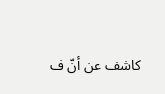كاشف عن أنّ ف